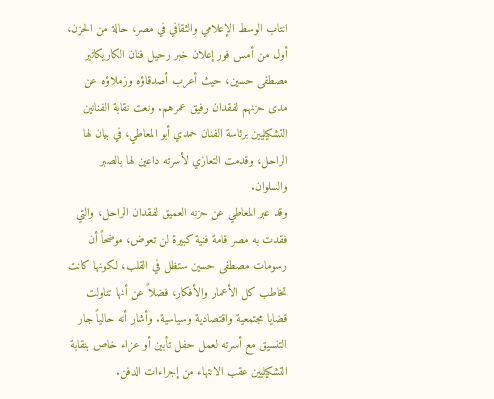انتاب الوسط الإعلامي والثقافي في مصر، حالة من الحزن، أول من أمس فور إعلان خبر رحيل فنان الكاريكاتير مصطفى حسين، حيث أعرب أصدقاؤه وزملاؤه عن مدى حزنهم لفقدان رفيق عمرهم. ونعت نقابة الفنانين التشكيليين برئاسة الفنان حمدي أبو المعاطي، في بيان لها الراحل، وقدمت التعازي لأسرته داعين لها بالصبر والسلوان.
وقد عبر المعاطي عن حزنه العميق لفقدان الراحل، والتي فقدت به مصر قامة فنية كبيرة لن تعوض، موضحاً أن رسومات مصطفى حسين ستظل في القلب، لكونها كانت تخاطب كل الأعمار والأفكار، فضلاً عن أنها تناولت قضايا مجتمعية واقتصادية وسياسية. وأشار أنه حالياً جار التنسيق مع أسرته لعمل حفل تأبين أو عزاء خاص بنقابة التشكيليين عقب الانتهاء من إجراءات الدفن.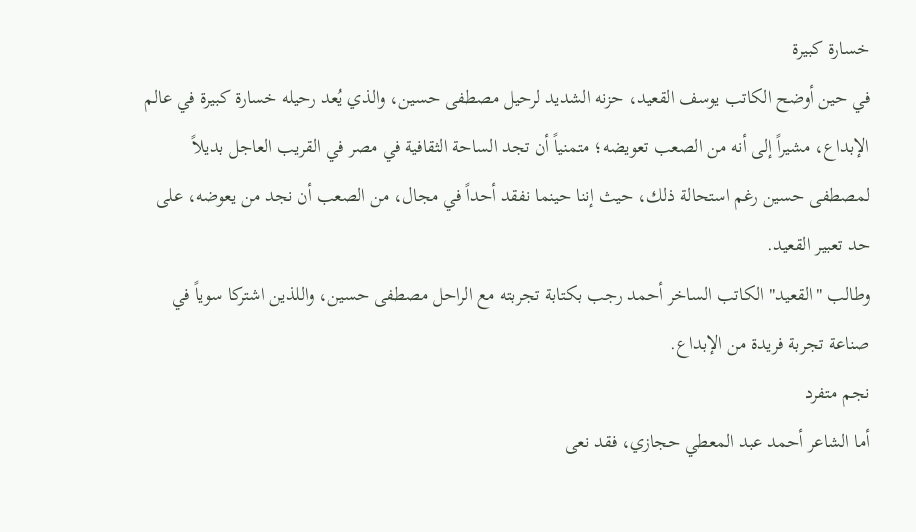خسارة كبيرة
في حين أوضح الكاتب يوسف القعيد، حزنه الشديد لرحيل مصطفى حسين، والذي يُعد رحيله خسارة كبيرة في عالم الإبداع، مشيراً إلى أنه من الصعب تعويضه؛ متمنياً أن تجد الساحة الثقافية في مصر في القريب العاجل بديلاً لمصطفى حسين رغم استحالة ذلك، حيث إننا حينما نفقد أحداً في مجال، من الصعب أن نجد من يعوضه، على حد تعبير القعيد.
وطالب "القعيد" الكاتب الساخر أحمد رجب بكتابة تجربته مع الراحل مصطفى حسين، واللذين اشتركا سوياً في صناعة تجربة فريدة من الإبداع.
نجم متفرد
أما الشاعر أحمد عبد المعطي حجازي، فقد نعى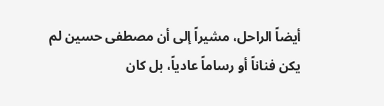أيضاً الراحل، مشيراً إلى أن مصطفى حسين لم يكن فناناً أو رساماً عادياً، بل كان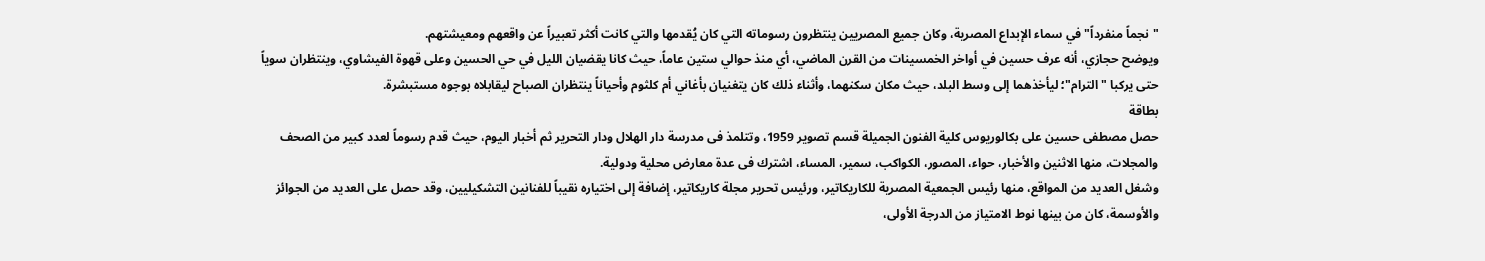"نجماً منفرداً" في سماء الإبداع المصرية، وكان جميع المصريين ينتظرون رسوماته التي كان يُقدمها والتي كانت أكثر تعبيراً عن واقعهم ومعيشتهم.
ويوضح حجازي، أنه عرف حسين في أواخر الخمسينات من القرن الماضي، أي منذ حوالي ستين عاماً، حيث كانا يقضيان الليل في حي الحسين وعلى قهوة الفيشاوي، وينتظران سوياً حتى يركبا "الترام"؛ ليأخذهما إلى وسط البلد، حيث مكان سكنهما، وأثناء ذلك كان يتغنيان بأغاني أم كلثوم وأحياناً ينتظران الصباح ليقابلاه بوجوه مستبشرة.
بطاقة
حصل مصطفى حسين على بكالوريوس كلية الفنون الجميلة قسم تصوير 1959، وتتلمذ فى مدرسة دار الهلال ودار التحرير ثم أخبار اليوم، حيث قدم رسوماً لعدد كبير من الصحف والمجلات، منها الاثنين والأخبار، حواء، المصور، الكواكب، سمير، المساء، اشترك فى عدة معارض محلية ودولية.
وشغل العديد من المواقع، منها رئيس الجمعية المصرية للكاريكاتير، ورئيس تحرير مجلة كاريكاتير، إضافة إلى اختياره نقيباً للفنانين التشكيليين، وقد حصل على العديد من الجوائز والأوسمة، كان من بينها نوط الامتياز من الدرجة الأولى،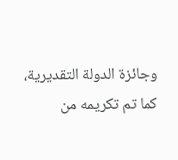وجائزة الدولة التقديرية، كما تم تكريمه من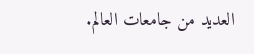العديد من جامعات العالم.